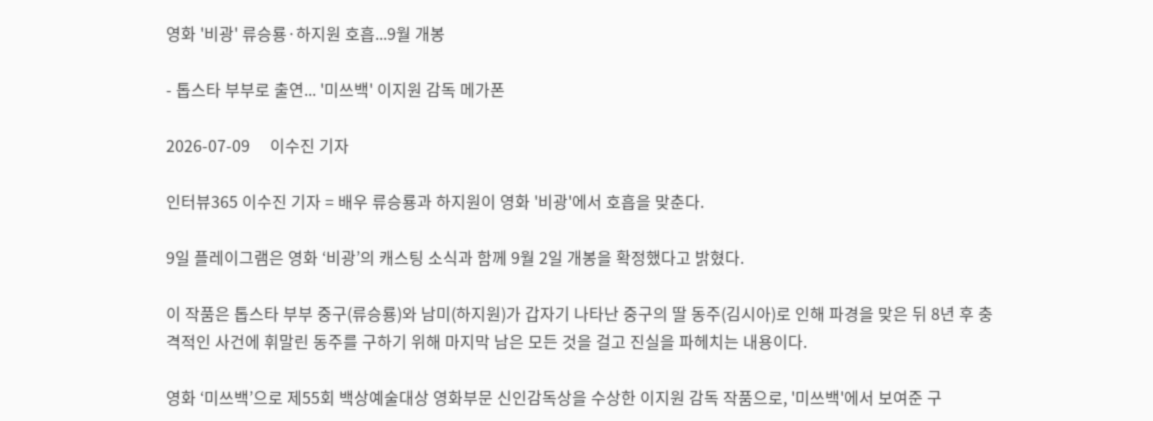영화 '비광' 류승룡·하지원 호흡...9월 개봉

- 톱스타 부부로 출연... '미쓰백' 이지원 감독 메가폰

2026-07-09     이수진 기자

인터뷰365 이수진 기자 = 배우 류승룡과 하지원이 영화 '비광'에서 호흡을 맞춘다.

9일 플레이그램은 영화 ‘비광’의 캐스팅 소식과 함께 9월 2일 개봉을 확정했다고 밝혔다.

이 작품은 톱스타 부부 중구(류승룡)와 남미(하지원)가 갑자기 나타난 중구의 딸 동주(김시아)로 인해 파경을 맞은 뒤 8년 후 충격적인 사건에 휘말린 동주를 구하기 위해 마지막 남은 모든 것을 걸고 진실을 파헤치는 내용이다.

영화 ‘미쓰백’으로 제55회 백상예술대상 영화부문 신인감독상을 수상한 이지원 감독 작품으로, '미쓰백'에서 보여준 구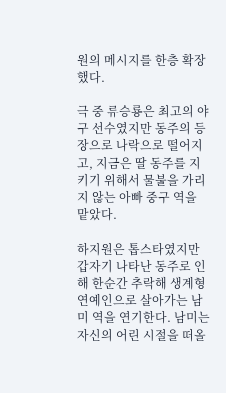원의 메시지를 한층 확장했다.

극 중 류승룡은 최고의 야구 선수였지만 동주의 등장으로 나락으로 떨어지고, 지금은 딸 동주를 지키기 위해서 물불을 가리지 않는 아빠 중구 역을 맡았다.

하지원은 톱스타였지만 갑자기 나타난 동주로 인해 한순간 추락해 생계형 연예인으로 살아가는 남미 역을 연기한다. 남미는 자신의 어린 시절을 떠올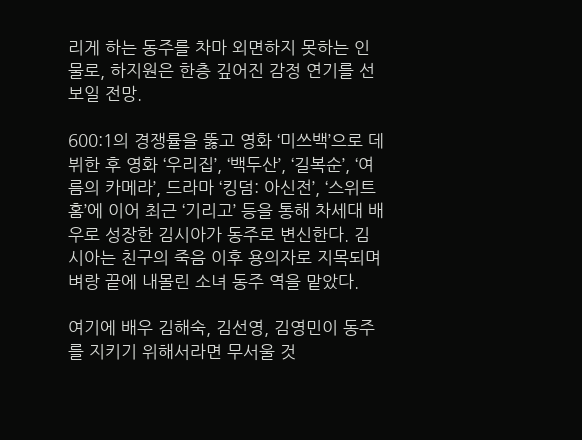리게 하는 동주를 차마 외면하지 못하는 인물로, 하지원은 한층 깊어진 감정 연기를 선보일 전망.

600:1의 경쟁률을 뚫고 영화 ‘미쓰백’으로 데뷔한 후 영화 ‘우리집’, ‘백두산’, ‘길복순’, ‘여름의 카메라’, 드라마 ‘킹덤: 아신전’, ‘스위트홈’에 이어 최근 ‘기리고’ 등을 통해 차세대 배우로 성장한 김시아가 동주로 변신한다. 김시아는 친구의 죽음 이후 용의자로 지목되며 벼랑 끝에 내몰린 소녀 동주 역을 맡았다.

여기에 배우 김해숙, 김선영, 김영민이 동주를 지키기 위해서라면 무서울 것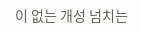이 없는 개성 넘치는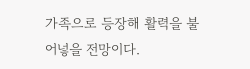가족으로 등장해 활력을 불어넣을 전망이다.